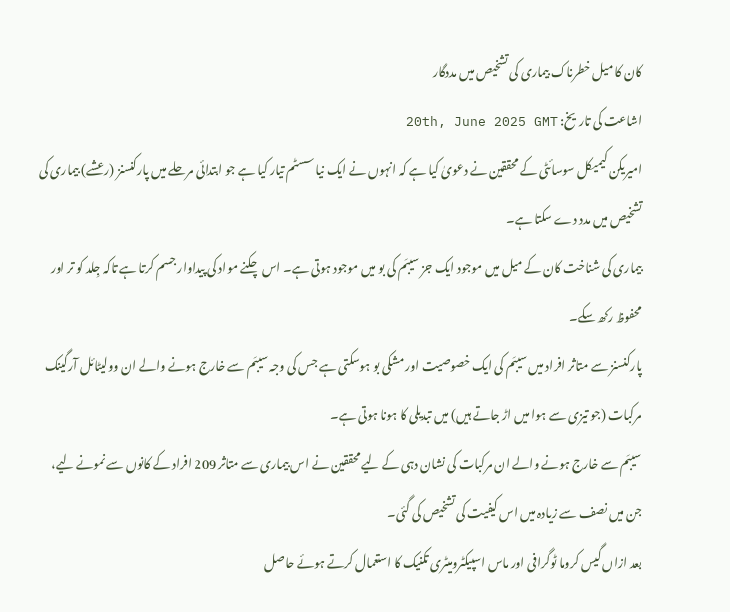کان کا میل خطرناک بیماری کی تشخیص میں مددگار
اشاعت کی تاریخ: 20th, June 2025 GMT
امیریکن کیمیکل سوسائٹی کے محققین نے دعویٰ کیا ہے کہ انہوں نے ایک نیا سسٹم تیار کیا ہے جو ابتدائی مرحلے میں پارکنسنز (رعشے) بیماری کی تشخیص میں مدد دے سکتا ہے۔
بیماری کی شناخت کان کے میل میں موجود ایک جز سیبَم کی بو میں موجود ہوتی ہے۔ اس چکنے مواد کی پیداوار جسم کرتا ہے تاکہ جِلد کو تر اور محفوظ رکھ سکے۔
پارکنسنز سے متاثر افراد میں سیبَم کی ایک خصوصیت اور مشکی بو ہوسکتی ہے جس کی وجہ سیبَم سے خارج ہونے والے ان وولیٹائل آرگینک مرکبات (جو تیزی سے ہوا میں اڑ جاتے ہیں) میں تبدیلی کا ہونا ہوتی ہے۔
سیبَم سے خارج ہونے والے ان مرکبات کی نشان دہی کے لیے محققین نے اس بیماری سے متاثر 209 افراد کے کانوں سے نمونے لیے، جن میں نصف سے زیادہ میں اس کیفیت کی تشخیص کی گئی۔
بعد ازاں گیس کروما ٹوگرافی اور ماس اسپیکٹرومیٹری تکنیک کا استعمال کرتے ہوئے حاصل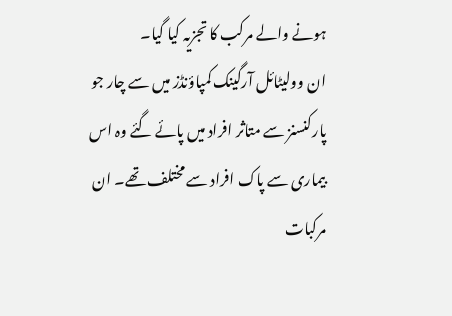ہونے والے مرکب کا تجزیہ کیا گیا۔
ان وولیٹائل آرگینک کمپاؤنڈز میں سے چار جو پارکنسنز سے متاثر افراد میں پائے گئے وہ اس بیماری سے پاک افراد سے مختلف تھے۔ ان مرکبات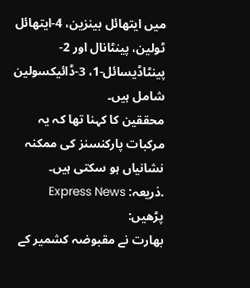میں ایتھائل بینزین، 4-ایتھائل ٹولین، پینٹانال اور 2-پینٹاڈیسائل-1، 3-ڈائیکسولین شامل ہیں۔
محققین کا کہنا تھا کہ یہ مرکبات پارکنسنز کی ممکنہ نشانیاں ہو سکتی ہیں۔
.ذریعہ: Express News
پڑھیں:
بھارت نے مقبوضہ کشمیر کے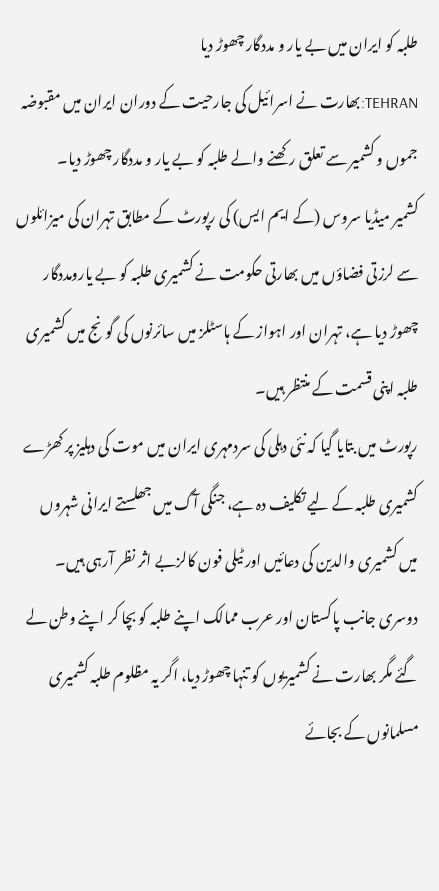طلبہ کو ایران میں بے یار و مددگار چھوڑ دیا
TEHRAN:بھارت نے اسرائیل کی جارحیت کے دوران ایران میں مقبوضہ جموں و کشمیر سے تعلق رکھنے والے طلبہ کو بے یار و مددگار چھوڑ دیا۔
کشمیر میڈیا سروس (کے ایم ایس) کی رپورٹ کے مطابق تہران کی میزائلوں سے لرزتی فضاؤں میں بھارتی حکومت نے کشمیری طلبہ کو بے یارومددگار چھوڑ دیا ہے، تہران اور اہواز کے ہاسٹلز میں سائرنوں کی گونج میں کشمیری طلبہ اپنی قسمت کے منتظر ہیں۔
رپورٹ میں بتایا گیا کہ نئی دہلی کی سردمہری ایران میں موت کی دہلیز پر کھڑے کشمیری طلبہ کے لیے تکلیف دہ ہے، جنگی آگ میں جھلستے ایرانی شہروں میں کشمیری والدین کی دعائیں اور ٹیلی فون کالزبے اثر نظر آرہی ہیں۔
دوسری جانب پاکستان اور عرب ممالک اپنے طلبہ کو بچا کر اپنے وطن لے گئے مگر بھارت نے کشمیریوں کو تنہا چھوڑ دیا، اگر یہ مظلوم طلبہ کشمیری مسلمانوں کے بجائے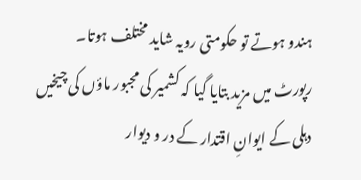ہندو ہوتے تو حکومتی رویہ شاید مختلف ہوتا۔
رپورٹ میں مزید بتایا گیا کہ کشمیر کی مجبور ماؤں کی چیخیں دہلی کے ایوانِ اقتدار کے در و دیوار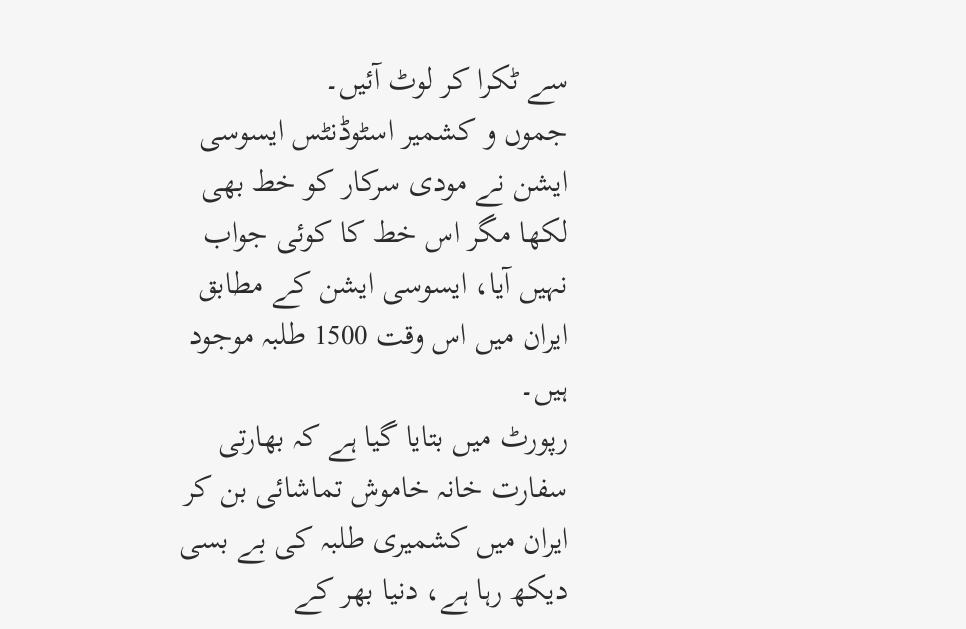سے ٹکرا کر لوٹ آئیں۔
جموں و کشمیر اسٹوڈنٹس ایسوسی ایشن نے مودی سرکار کو خط بھی لکھا مگر اس خط کا کوئی جواب نہیں آیا، ایسوسی ایشن کے مطابق ایران میں اس وقت 1500 طلبہ موجود ہیں۔
رپورٹ میں بتایا گیا ہے کہ بھارتی سفارت خانہ خاموش تماشائی بن کر ایران میں کشمیری طلبہ کی بے بسی دیکھ رہا ہے، دنیا بھر کے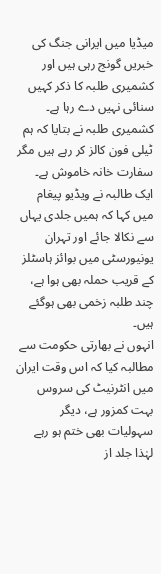میڈیا میں ایرانی جنگ کی خبریں گونج رہی ہیں اور کشمیری طلبہ کا ذکر کہیں سنائی نہیں دے رہا ہے۔
کشمیری طلبہ نے بتایا کہ ہم ٹیلی فون کالز کر رہے ہیں مگر سفارت خانہ خاموش ہے۔
ایک طالبہ نے ویڈیو پیغام میں کہا کہ ہمیں جلدی یہاں سے نکالا جائے اور تہران یونیورسٹی میں بوائز ہاسٹلز کے قریب حملہ بھی ہوا ہے، چند طلبہ زخمی بھی ہوگئے ہیں۔
انہوں نے بھارتی حکومت سے مطالبہ کیا کہ اس وقت ایران میں انٹرنیٹ کی سروس بہت کمزور ہے، دیگر سہولیات بھی ختم ہو رہے لہٰذا جلد از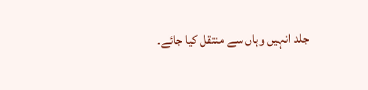جلد انہیں وہاں سے منتقل کیا جائے۔